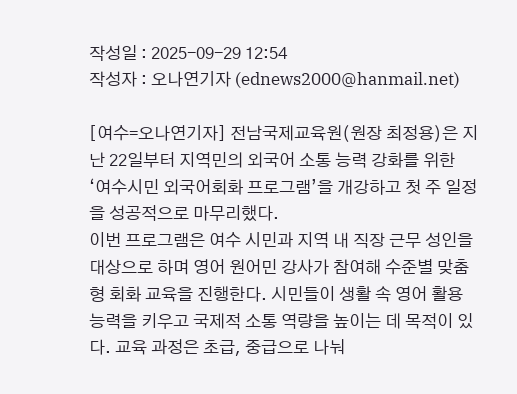작성일 : 2025-09-29 12:54
작성자 : 오나연기자 (ednews2000@hanmail.net)

[여수=오나연기자] 전남국제교육원(원장 최정용)은 지난 22일부터 지역민의 외국어 소통 능력 강화를 위한 ‘여수시민 외국어회화 프로그램’을 개강하고 첫 주 일정을 성공적으로 마무리했다.
이번 프로그램은 여수 시민과 지역 내 직장 근무 성인을 대상으로 하며 영어 원어민 강사가 참여해 수준별 맞춤형 회화 교육을 진행한다. 시민들이 생활 속 영어 활용 능력을 키우고 국제적 소통 역량을 높이는 데 목적이 있다. 교육 과정은 초급, 중급으로 나눠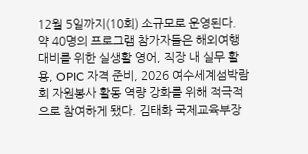12월 5일까지(10회) 소규모로 운영된다.
약 40명의 프로그램 참가자들은 해외여행 대비를 위한 실생활 영어, 직장 내 실무 활용, OPIC 자격 준비, 2026 여수세계섬박람회 자원봉사 활동 역량 강화를 위해 적극적으로 참여하게 됐다. 김태화 국제교육부장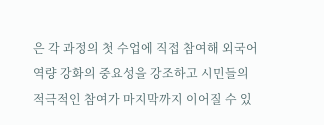은 각 과정의 첫 수업에 직접 참여해 외국어 역량 강화의 중요성을 강조하고 시민들의 적극적인 참여가 마지막까지 이어질 수 있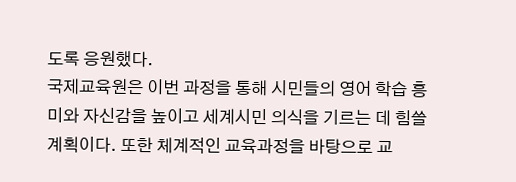도록 응원했다.
국제교육원은 이번 과정을 통해 시민들의 영어 학습 흥미와 자신감을 높이고 세계시민 의식을 기르는 데 힘쓸 계획이다. 또한 체계적인 교육과정을 바탕으로 교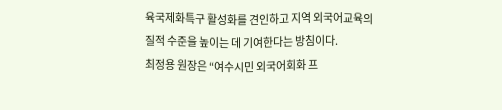육국제화특구 활성화를 견인하고 지역 외국어교육의 질적 수준을 높이는 데 기여한다는 방침이다.
최정용 원장은 “여수시민 외국어회화 프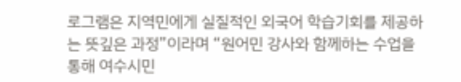로그램은 지역민에게 실질적인 외국어 학습기회를 제공하는 뜻깊은 과정”이라며 “원어민 강사와 함께하는 수업을 통해 여수시민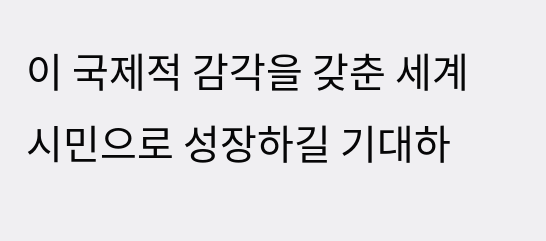이 국제적 감각을 갖춘 세계시민으로 성장하길 기대하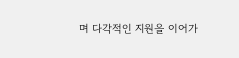며 다각적인 지원을 이어가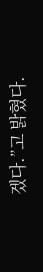겠다.”고 밝혔다.